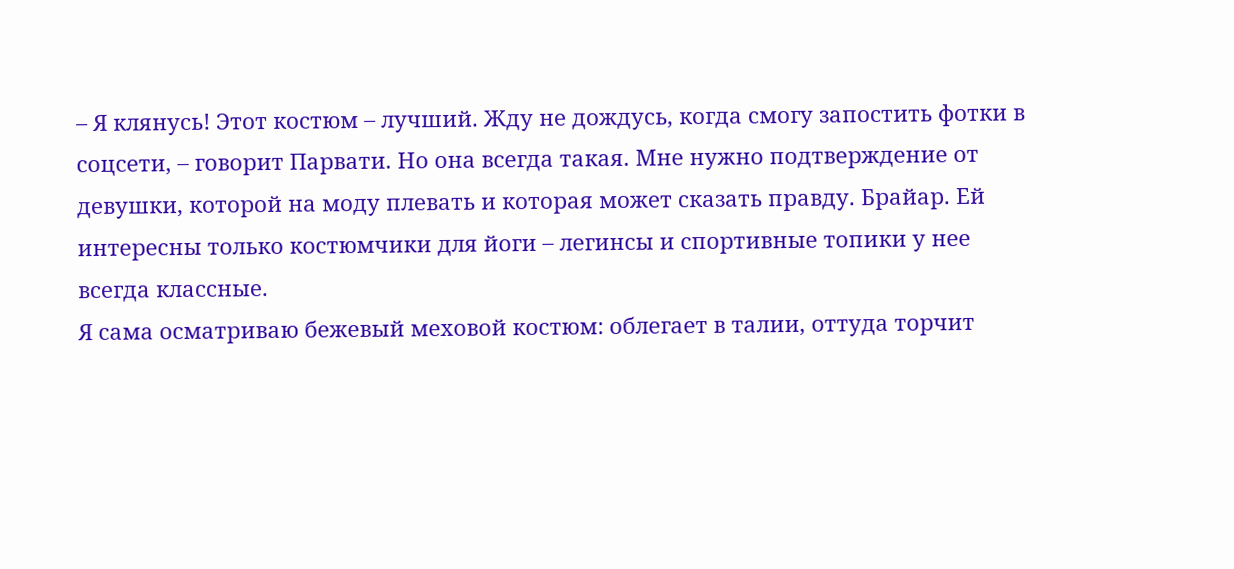– Я клянусь! Этот костюм – лучший. Жду не дождусь, когда смогу запостить фотки в соцсети, – говорит Парвати. Но она всегда такая. Мне нужно подтверждение от девушки, которой на моду плевать и которая может сказать правду. Брайар. Ей интересны только костюмчики для йоги – легинсы и спортивные топики у нее всегда классные.
Я сама осматриваю бежевый меховой костюм: облегает в талии, оттуда торчит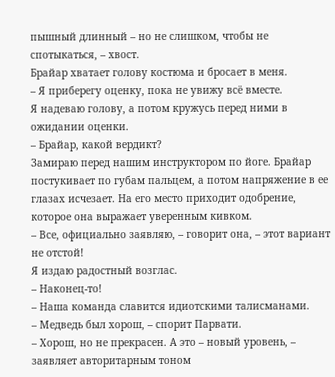пышный длинный – но не слишком, чтобы не спотыкаться, – хвост.
Брайар хватает голову костюма и бросает в меня.
– Я приберегу оценку, пока не увижу всё вместе.
Я надеваю голову, а потом кружусь перед ними в ожидании оценки.
– Брайар, какой вердикт?
Замираю перед нашим инструктором по йоге. Брайар постукивает по губам пальцем, а потом напряжение в ее глазах исчезает. На его место приходит одобрение, которое она выражает уверенным кивком.
– Все, официально заявляю, – говорит она, – этот вариант не отстой!
Я издаю радостный возглас.
– Наконец-то!
– Наша команда славится идиотскими талисманами.
– Медведь был хорош, – спорит Парвати.
– Хорош, но не прекрасен. А это – новый уровень, – заявляет авторитарным тоном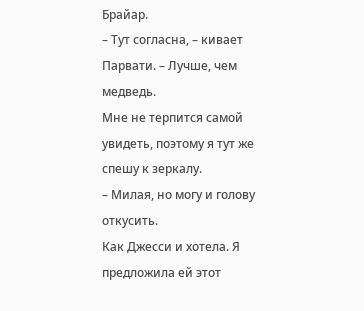Брайар.
– Тут согласна, – кивает Парвати. – Лучше, чем медведь.
Мне не терпится самой увидеть, поэтому я тут же спешу к зеркалу.
– Милая, но могу и голову откусить.
Как Джесси и хотела. Я предложила ей этот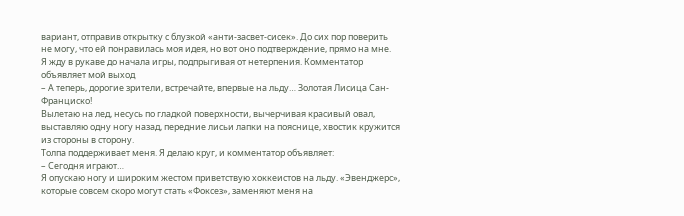вариант, отправив открытку с блузкой «анти-засвет-сисек». До сих пор поверить не могу, что ей понравилась моя идея, но вот оно подтверждение, прямо на мне.
Я жду в рукаве до начала игры, подпрыгивая от нетерпения. Комментатор объявляет мой выход
– А теперь, дорогие зрители, встречайте, впервые на льду… Золотая Лисица Сан-Франциско!
Вылетаю на лед, несусь по гладкой поверхности, вычерчивая красивый овал, выставляю одну ногу назад, передние лисьи лапки на пояснице, хвостик кружится из стороны в сторону.
Толпа поддерживает меня. Я делаю круг, и комментатор объявляет:
– Сегодня играют…
Я опускаю ногу и широким жестом приветствую хоккеистов на льду. «Эвенджерс», которые совсем скоро могут стать «Фоксез», заменяют меня на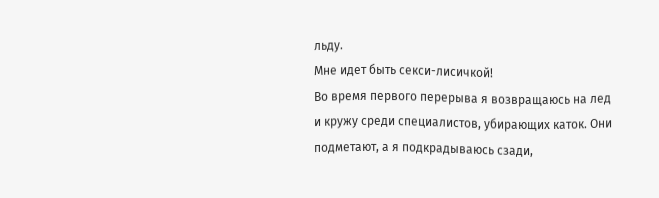льду.
Мне идет быть секси-лисичкой!
Во время первого перерыва я возвращаюсь на лед и кружу среди специалистов, убирающих каток. Они подметают, а я подкрадываюсь сзади,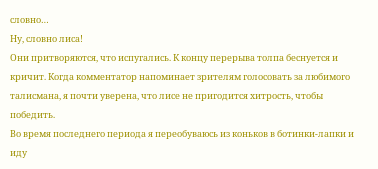словно…
Ну, словно лиса!
Они притворяются, что испугались. К концу перерыва толпа беснуется и кричит. Когда комментатор напоминает зрителям голосовать за любимого талисмана, я почти уверена, что лисе не пригодится хитрость, чтобы победить.
Во время последнего периода я переобуваюсь из коньков в ботинки-лапки и иду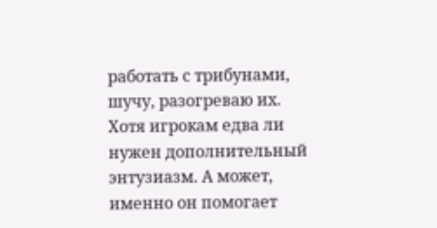работать с трибунами, шучу, разогреваю их. Хотя игрокам едва ли нужен дополнительный энтузиазм. А может, именно он помогает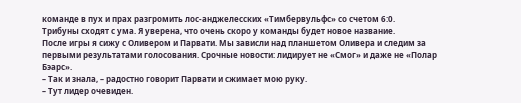команде в пух и прах разгромить лос-анджелесских «Тимбервульфс» со счетом 6:0.
Трибуны сходят с ума. Я уверена, что очень скоро у команды будет новое название.
После игры я сижу с Оливером и Парвати. Мы зависли над планшетом Оливера и следим за первыми результатами голосования. Срочные новости: лидирует не «Смог» и даже не «Полар Бэарс».
– Так и знала, – радостно говорит Парвати и сжимает мою руку.
– Тут лидер очевиден.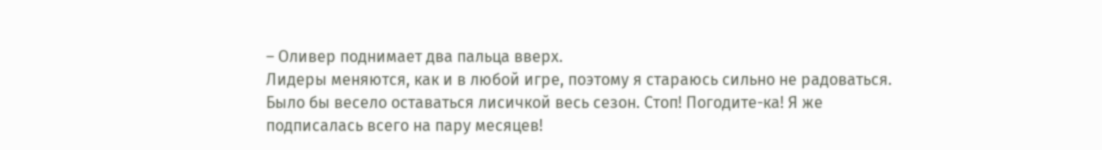– Оливер поднимает два пальца вверх.
Лидеры меняются, как и в любой игре, поэтому я стараюсь сильно не радоваться. Было бы весело оставаться лисичкой весь сезон. Стоп! Погодите-ка! Я же подписалась всего на пару месяцев!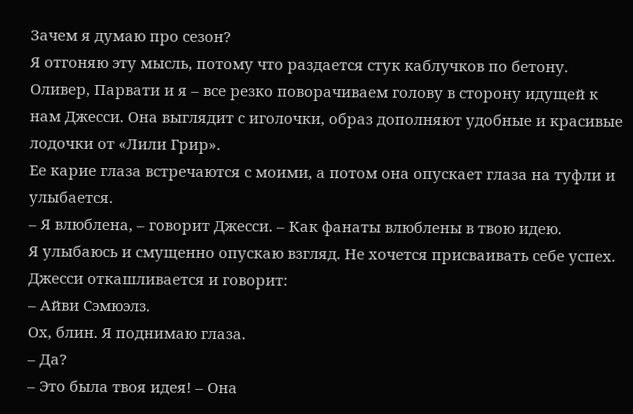Зачем я думаю про сезон?
Я отгоняю эту мысль, потому что раздается стук каблучков по бетону. Оливер, Парвати и я – все резко поворачиваем голову в сторону идущей к нам Джесси. Она выглядит с иголочки, образ дополняют удобные и красивые лодочки от «Лили Грир».
Ее карие глаза встречаются с моими, а потом она опускает глаза на туфли и улыбается.
– Я влюблена, – говорит Джесси. – Как фанаты влюблены в твою идею.
Я улыбаюсь и смущенно опускаю взгляд. Не хочется присваивать себе успех. Джесси откашливается и говорит:
– Айви Сэмюэлз.
Ох, блин. Я поднимаю глаза.
– Да?
– Это была твоя идея! – Она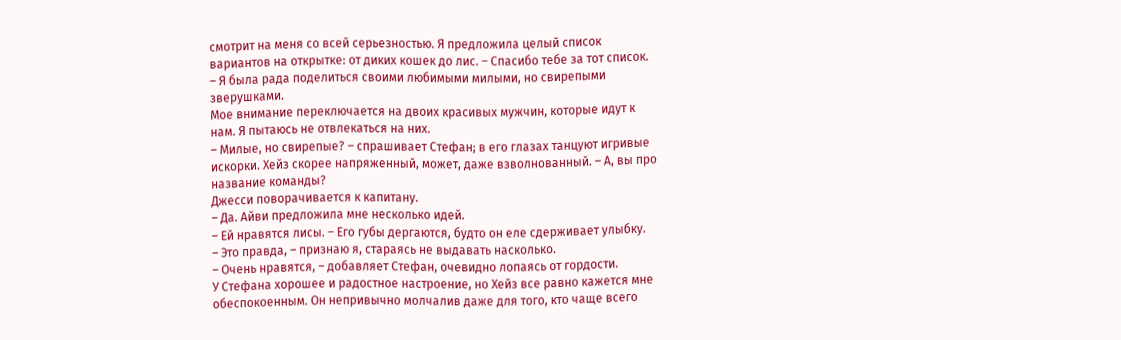смотрит на меня со всей серьезностью. Я предложила целый список вариантов на открытке: от диких кошек до лис. – Спасибо тебе за тот список.
– Я была рада поделиться своими любимыми милыми, но свирепыми зверушками.
Мое внимание переключается на двоих красивых мужчин, которые идут к нам. Я пытаюсь не отвлекаться на них.
– Милые, но свирепые? – спрашивает Стефан; в его глазах танцуют игривые искорки. Хейз скорее напряженный, может, даже взволнованный. – А, вы про название команды?
Джесси поворачивается к капитану.
– Да. Айви предложила мне несколько идей.
– Ей нравятся лисы. – Его губы дергаются, будто он еле сдерживает улыбку.
– Это правда, – признаю я, стараясь не выдавать насколько.
– Очень нравятся, – добавляет Стефан, очевидно лопаясь от гордости.
У Стефана хорошее и радостное настроение, но Хейз все равно кажется мне обеспокоенным. Он непривычно молчалив даже для того, кто чаще всего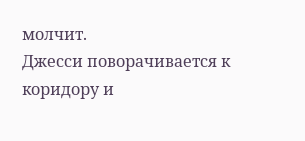молчит.
Джесси поворачивается к коридору и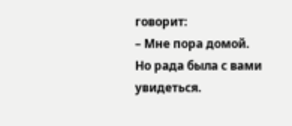говорит:
– Мне пора домой. Но рада была с вами увидеться.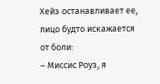Хейз останавливает ее, лицо будто искажается от боли:
– Миссис Роуз, я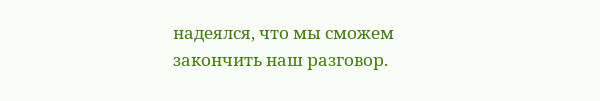надеялся, что мы сможем закончить наш разговор.